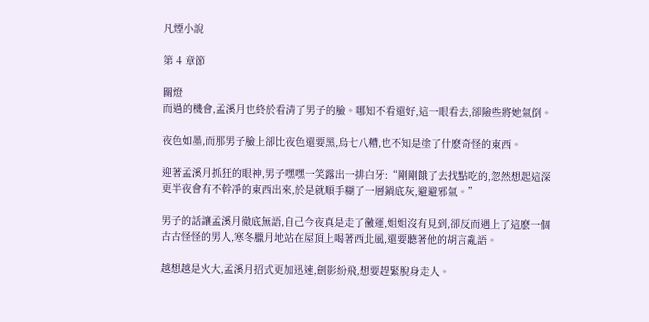凡煙小說

第 4 章節

關燈
而過的機會,孟溪月也終於看清了男子的臉。哪知不看還好,這一眼看去,卻險些將她氣倒。

夜色如墨,而那男子臉上卻比夜色還要黑,烏七八糟,也不知是塗了什麽奇怪的東西。

迎著孟溪月抓狂的眼神,男子嘿嘿一笑露出一排白牙:“剛剛餓了去找點吃的,忽然想起這深更半夜會有不幹凈的東西出來,於是就順手糊了一層鍋底灰,避避邪氣。”

男子的話讓孟溪月徹底無語,自己今夜真是走了黴運,姐姐沒有見到,卻反而遇上了這麽一個古古怪怪的男人,寒冬臘月地站在屋頂上喝著西北風,還要聽著他的胡言亂語。

越想越是火大,孟溪月招式更加迅速,劍影紛飛,想要趕緊脫身走人。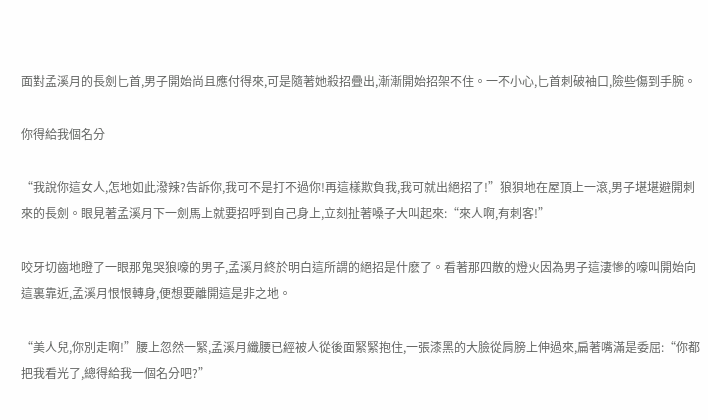面對孟溪月的長劍匕首,男子開始尚且應付得來,可是隨著她殺招疊出,漸漸開始招架不住。一不小心,匕首刺破袖口,險些傷到手腕。

你得給我個名分

“我說你這女人,怎地如此潑辣?告訴你,我可不是打不過你!再這樣欺負我,我可就出絕招了!”狼狽地在屋頂上一滾,男子堪堪避開刺來的長劍。眼見著孟溪月下一劍馬上就要招呼到自己身上,立刻扯著嗓子大叫起來:“來人啊,有刺客!”

咬牙切齒地瞪了一眼那鬼哭狼嚎的男子,孟溪月終於明白這所謂的絕招是什麽了。看著那四散的燈火因為男子這淒慘的嚎叫開始向這裏靠近,孟溪月恨恨轉身,便想要離開這是非之地。

“美人兒,你別走啊!”腰上忽然一緊,孟溪月纖腰已經被人從後面緊緊抱住,一張漆黑的大臉從肩膀上伸過來,扁著嘴滿是委屈:“你都把我看光了,總得給我一個名分吧?”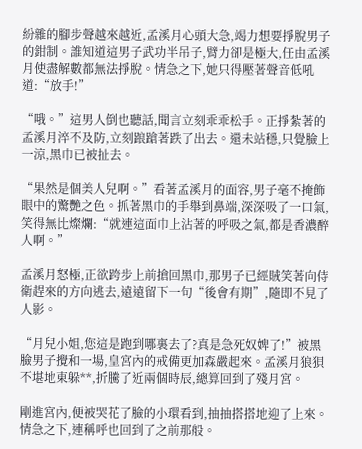紛雜的腳步聲越來越近,孟溪月心頭大急,竭力想要掙脫男子的鉗制。誰知道這男子武功半吊子,臂力卻是極大,任由孟溪月使盡解數都無法掙脫。情急之下,她只得壓著聲音低吼道:“放手!”

“哦。”這男人倒也聽話,聞言立刻乖乖松手。正掙紮著的孟溪月淬不及防,立刻踉蹌著跌了出去。還未站穩,只覺臉上一涼,黑巾已被扯去。

“果然是個美人兒啊。”看著孟溪月的面容,男子毫不掩飾眼中的驚艷之色。抓著黑巾的手舉到鼻端,深深吸了一口氣,笑得無比燦爛:“就連這面巾上沾著的呼吸之氣,都是香濃醉人啊。”

孟溪月怒極,正欲跨步上前搶回黑巾,那男子已經賊笑著向侍衛趕來的方向逃去,遠遠留下一句“後會有期”,隨即不見了人影。

“月兒小姐,您這是跑到哪裏去了?真是急死奴婢了!”被黑臉男子攪和一場,皇宮內的戒備更加森嚴起來。孟溪月狼狽不堪地東躲**,折騰了近兩個時辰,總算回到了殘月宮。

剛進宮內,便被哭花了臉的小環看到,抽抽搭搭地迎了上來。情急之下,連稱呼也回到了之前那般。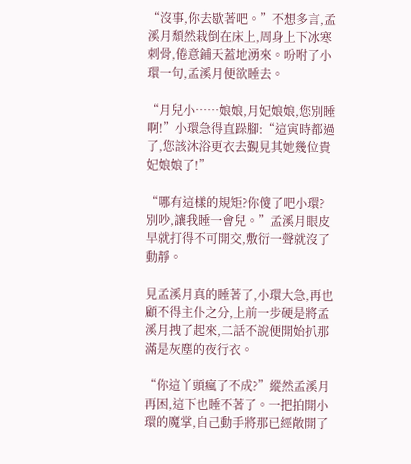“沒事,你去歇著吧。”不想多言,孟溪月頹然栽倒在床上,周身上下冰寒刺骨,倦意鋪天蓋地湧來。吩咐了小環一句,孟溪月便欲睡去。

“月兒小……娘娘,月妃娘娘,您別睡啊!”小環急得直跺腳:“這寅時都過了,您該沐浴更衣去覲見其她幾位貴妃娘娘了!”

“哪有這樣的規矩?你傻了吧小環?別吵,讓我睡一會兒。”孟溪月眼皮早就打得不可開交,敷衍一聲就沒了動靜。

見孟溪月真的睡著了,小環大急,再也顧不得主仆之分,上前一步硬是將孟溪月拽了起來,二話不說便開始扒那滿是灰塵的夜行衣。

“你這丫頭瘋了不成?”縱然孟溪月再困,這下也睡不著了。一把拍開小環的魔掌,自己動手將那已經敞開了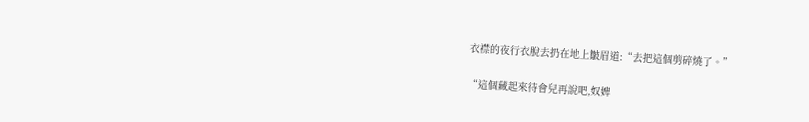衣襟的夜行衣脫去扔在地上皺眉道:“去把這個剪碎燒了。”

“這個藏起來待會兒再說吧,奴婢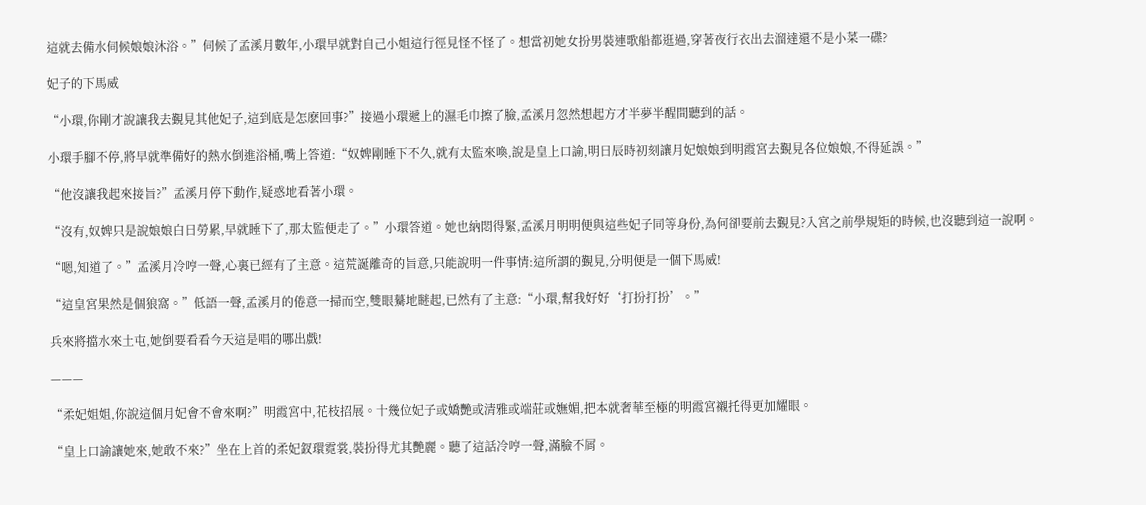這就去備水伺候娘娘沐浴。”伺候了孟溪月數年,小環早就對自己小姐這行徑見怪不怪了。想當初她女扮男裝連歌船都逛過,穿著夜行衣出去溜達還不是小菜一碟?

妃子的下馬威

“小環,你剛才說讓我去覲見其他妃子,這到底是怎麽回事?”接過小環遞上的濕毛巾擦了臉,孟溪月忽然想起方才半夢半醒間聽到的話。

小環手腳不停,將早就準備好的熱水倒進浴桶,嘴上答道:“奴婢剛睡下不久,就有太監來喚,說是皇上口諭,明日辰時初刻讓月妃娘娘到明霞宮去覲見各位娘娘,不得延誤。”

“他沒讓我起來接旨?”孟溪月停下動作,疑惑地看著小環。

“沒有,奴婢只是說娘娘白日勞累,早就睡下了,那太監便走了。”小環答道。她也納悶得緊,孟溪月明明便與這些妃子同等身份,為何卻要前去覲見?入宮之前學規矩的時候,也沒聽到這一說啊。

“嗯,知道了。”孟溪月冷哼一聲,心裏已經有了主意。這荒誕離奇的旨意,只能說明一件事情:這所謂的覲見,分明便是一個下馬威!

“這皇宮果然是個狼窩。”低語一聲,孟溪月的倦意一掃而空,雙眼驀地瞇起,已然有了主意:“小環,幫我好好‘打扮打扮’。”

兵來將擋水來土屯,她倒要看看今天這是唱的哪出戲!

———

“柔妃姐姐,你說這個月妃會不會來啊?”明霞宮中,花枝招展。十幾位妃子或嬌艷或清雅或端莊或嫵媚,把本就奢華至極的明霞宮襯托得更加耀眼。

“皇上口諭讓她來,她敢不來?”坐在上首的柔妃釵環霓裳,裝扮得尤其艷麗。聽了這話冷哼一聲,滿臉不屑。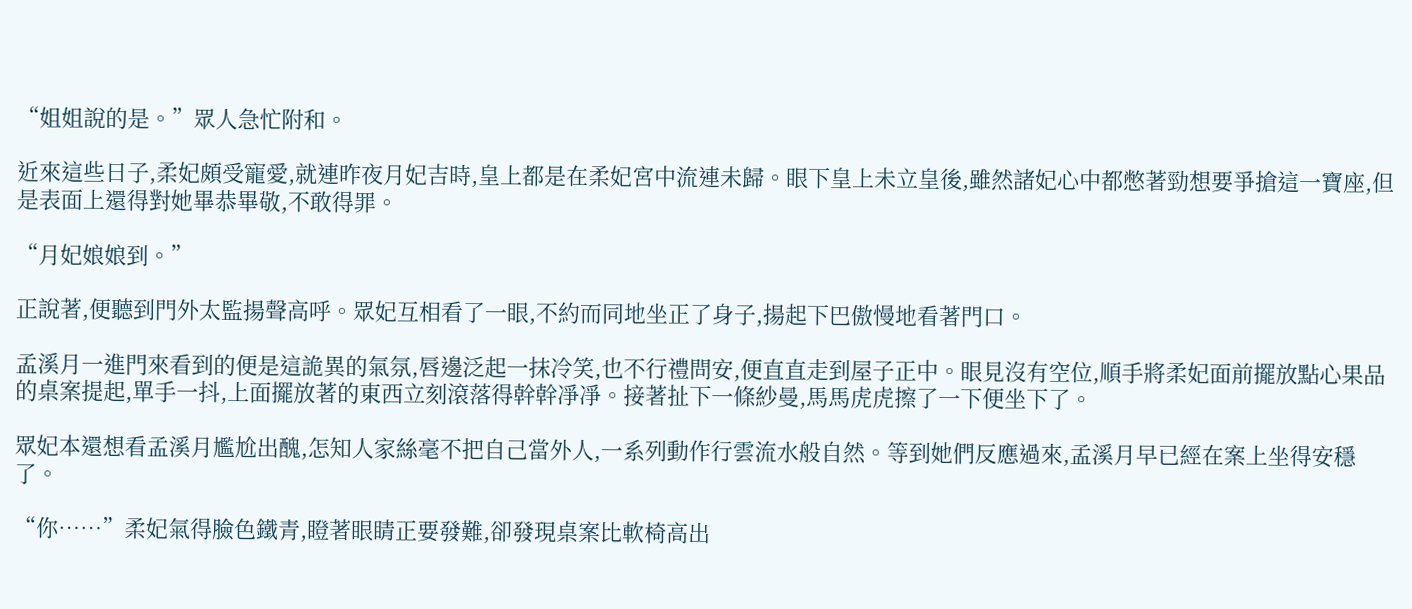“姐姐說的是。”眾人急忙附和。

近來這些日子,柔妃頗受寵愛,就連昨夜月妃吉時,皇上都是在柔妃宮中流連未歸。眼下皇上未立皇後,雖然諸妃心中都憋著勁想要爭搶這一寶座,但是表面上還得對她畢恭畢敬,不敢得罪。

“月妃娘娘到。”

正說著,便聽到門外太監揚聲高呼。眾妃互相看了一眼,不約而同地坐正了身子,揚起下巴傲慢地看著門口。

孟溪月一進門來看到的便是這詭異的氣氛,唇邊泛起一抹冷笑,也不行禮問安,便直直走到屋子正中。眼見沒有空位,順手將柔妃面前擺放點心果品的桌案提起,單手一抖,上面擺放著的東西立刻滾落得幹幹凈凈。接著扯下一條紗曼,馬馬虎虎擦了一下便坐下了。

眾妃本還想看孟溪月尷尬出醜,怎知人家絲毫不把自己當外人,一系列動作行雲流水般自然。等到她們反應過來,孟溪月早已經在案上坐得安穩了。

“你……”柔妃氣得臉色鐵青,瞪著眼睛正要發難,卻發現桌案比軟椅高出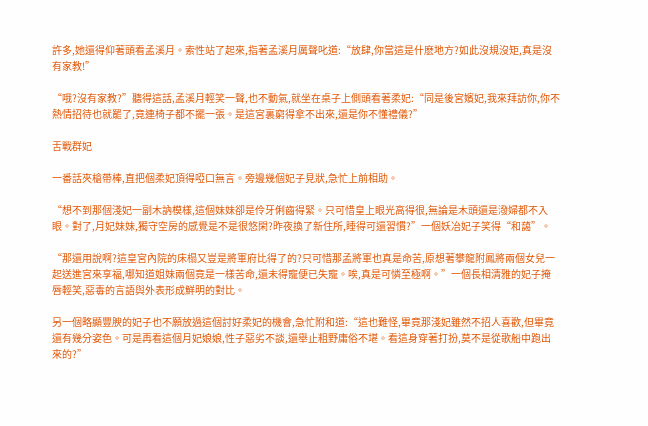許多,她還得仰著頭看孟溪月。索性站了起來,指著孟溪月厲聲叱道:“放肆,你當這是什麽地方?如此沒規沒矩,真是沒有家教!”

“哦?沒有家教?”聽得這話,孟溪月輕笑一聲,也不動氣,就坐在桌子上側頭看著柔妃:“同是後宮嬪妃,我來拜訪你,你不熱情招待也就罷了,竟連椅子都不擺一張。是這宮裏窮得拿不出來,還是你不懂禮儀?”

舌戰群妃

一番話夾槍帶棒,直把個柔妃頂得啞口無言。旁邊幾個妃子見狀,急忙上前相助。

“想不到那個淺妃一副木訥模樣,這個妹妹卻是伶牙俐齒得緊。只可惜皇上眼光高得很,無論是木頭還是潑婦都不入眼。對了,月妃妹妹,獨守空房的感覺是不是很悠閑?昨夜換了新住所,睡得可還習慣?”一個妖冶妃子笑得“和藹”。

“那還用說啊?這皇宮內院的床榻又豈是將軍府比得了的?只可惜那孟將軍也真是命苦,原想著攀龍附鳳將兩個女兒一起送進宮來享福,哪知道姐妹兩個竟是一樣苦命,還未得寵便已失寵。唉,真是可憐至極啊。”一個長相清雅的妃子掩唇輕笑,惡毒的言語與外表形成鮮明的對比。

另一個略顯豐腴的妃子也不願放過這個討好柔妃的機會,急忙附和道:“這也難怪,畢竟那淺妃雖然不招人喜歡,但畢竟還有幾分姿色。可是再看這個月妃娘娘,性子惡劣不談,還舉止粗野庸俗不堪。看這身穿著打扮,莫不是從歌船中跑出來的?”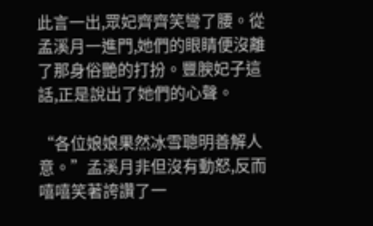此言一出,眾妃齊齊笑彎了腰。從孟溪月一進門,她們的眼睛便沒離了那身俗艷的打扮。豐腴妃子這話,正是說出了她們的心聲。

“各位娘娘果然冰雪聰明善解人意。”孟溪月非但沒有動怒,反而嘻嘻笑著誇讚了一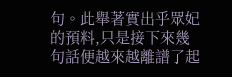句。此舉著實出乎眾妃的預料,只是接下來幾句話便越來越離譜了起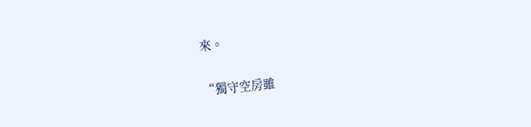來。

“獨守空房雖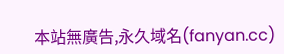本站無廣告,永久域名(fanyan.cc)